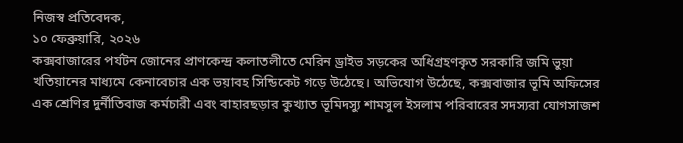নিজস্ব প্রতিবেদক,
১০ ফেব্রুয়ারি, ২০২৬
কক্সবাজারের পর্যটন জোনের প্রাণকেন্দ্র কলাতলীতে মেরিন ড্রাইভ সড়কের অধিগ্রহণকৃত সরকারি জমি ভুয়া খতিয়ানের মাধ্যমে কেনাবেচার এক ভয়াবহ সিন্ডিকেট গড়ে উঠেছে। অভিযোগ উঠেছে, কক্সবাজার ভূমি অফিসের এক শ্রেণির দুর্নীতিবাজ কর্মচারী এবং বাহারছড়ার কুখ্যাত ভূমিদস্যু শামসুল ইসলাম পরিবারের সদস্যরা যোগসাজশ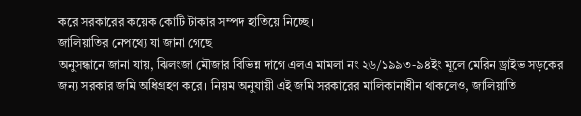করে সরকারের কয়েক কোটি টাকার সম্পদ হাতিয়ে নিচ্ছে।
জালিয়াতির নেপথ্যে যা জানা গেছে
অনুসন্ধানে জানা যায়, ঝিলংজা মৌজার বিভিন্ন দাগে এলএ মামলা নং ২৬/১৯৯৩-৯৪ইং মূলে মেরিন ড্রাইভ সড়কের জন্য সরকার জমি অধিগ্রহণ করে। নিয়ম অনুযায়ী এই জমি সরকারের মালিকানাধীন থাকলেও, জালিয়াতি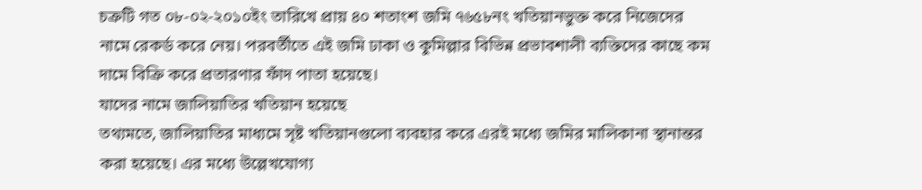চক্রটি গত ০৮-০২-২০১০ইং তারিখে প্রায় ৪০ শতাংশ জমি ৭৬৫৮নং খতিয়ানভুক্ত করে নিজেদের নামে রেকর্ড করে নেয়। পরবর্তীতে এই জমি ঢাকা ও কুমিল্লার বিভিন্ন প্রভাবশালী ব্যক্তিদের কাছে কম দামে বিক্রি করে প্রতারণার ফাঁদ পাতা হয়েছে।
যাদের নামে জালিয়াতির খতিয়ান হয়েছে
তথ্যমতে, জালিয়াতির মাধ্যমে সৃষ্ট খতিয়ানগুলো ব্যবহার করে এরই মধ্যে জমির মালিকানা স্থানান্তর করা হয়েছে। এর মধ্যে উল্লেখযোগ্য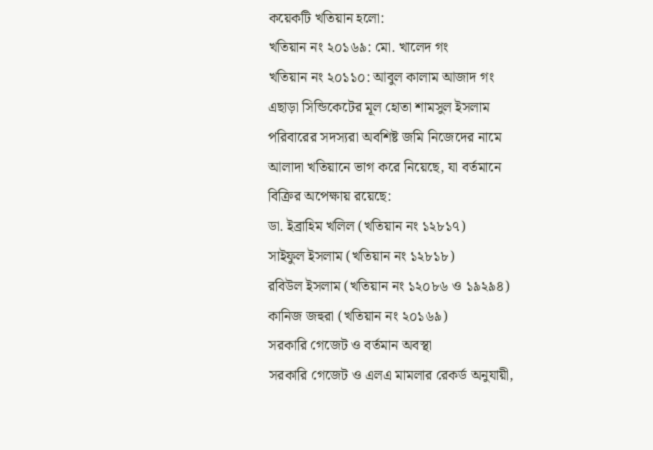কয়েকটি খতিয়ান হলো:
খতিয়ান নং ২০১৬৯: মো. খালেদ গং
খতিয়ান নং ২০১১০: আবুল কালাম আজাদ গং
এছাড়া সিন্ডিকেটের মূল হোতা শামসুল ইসলাম পরিবারের সদস্যরা অবশিষ্ট জমি নিজেদের নামে আলাদা খতিয়ানে ভাগ করে নিয়েছে, যা বর্তমানে বিক্রির অপেক্ষায় রয়েছে:
ডা. ইব্রাহিম খলিল (খতিয়ান নং ১২৮১৭)
সাইফুল ইসলাম (খতিয়ান নং ১২৮১৮)
রবিউল ইসলাম (খতিয়ান নং ১২০৮৬ ও ১৯২৯৪)
কানিজ জহুরা (খতিয়ান নং ২০১৬৯)
সরকারি গেজেট ও বর্তমান অবস্থা
সরকারি গেজেট ও এলএ মামলার রেকর্ড অনুযায়ী,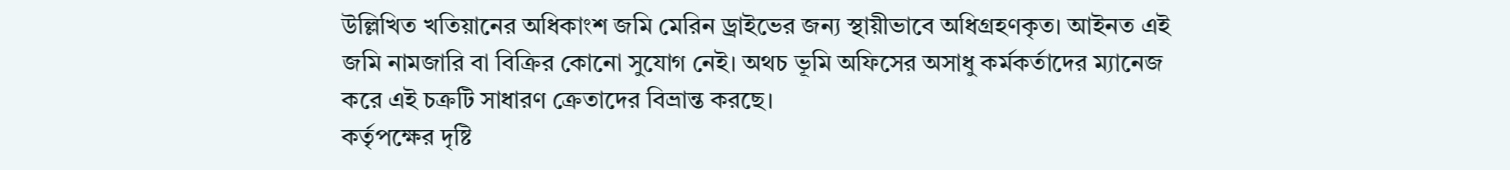উল্লিখিত খতিয়ানের অধিকাংশ জমি মেরিন ড্রাইভের জন্য স্থায়ীভাবে অধিগ্রহণকৃত। আইনত এই জমি নামজারি বা বিক্রির কোনো সুযোগ নেই। অথচ ভূমি অফিসের অসাধু কর্মকর্তাদের ম্যানেজ করে এই চক্রটি সাধারণ ক্রেতাদের বিভ্রান্ত করছে।
কর্তৃপক্ষের দৃষ্টি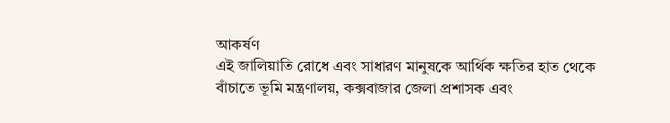আকর্ষণ
এই জালিয়াতি রোধে এবং সাধারণ মানুষকে আর্থিক ক্ষতির হাত থেকে বাঁচাতে ভূমি মন্ত্রণালয়, কক্সবাজার জেলা প্রশাসক এবং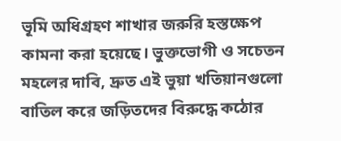ভূমি অধিগ্রহণ শাখার জরুরি হস্তক্ষেপ কামনা করা হয়েছে। ভুক্তভোগী ও সচেতন মহলের দাবি, দ্রুত এই ভুয়া খতিয়ানগুলো বাতিল করে জড়িতদের বিরুদ্ধে কঠোর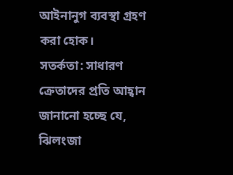আইনানুগ ব্যবস্থা গ্রহণ করা হোক।
সতর্কতা: সাধারণ ক্রেতাদের প্রতি আহ্বান জানানো হচ্ছে যে, ঝিলংজা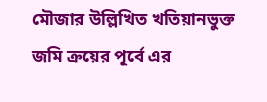মৌজার উল্লিখিত খতিয়ানভুক্ত জমি ক্রয়ের পূর্বে এর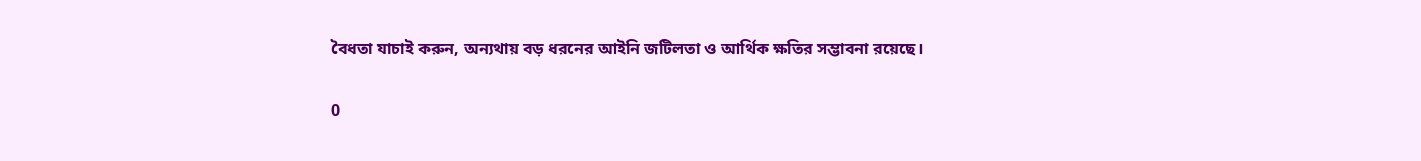বৈধতা যাচাই করুন, অন্যথায় বড় ধরনের আইনি জটিলতা ও আর্থিক ক্ষতির সম্ভাবনা রয়েছে।

0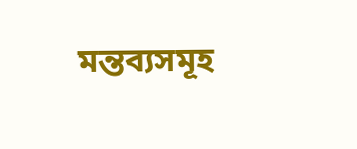মন্তব্যসমূহ